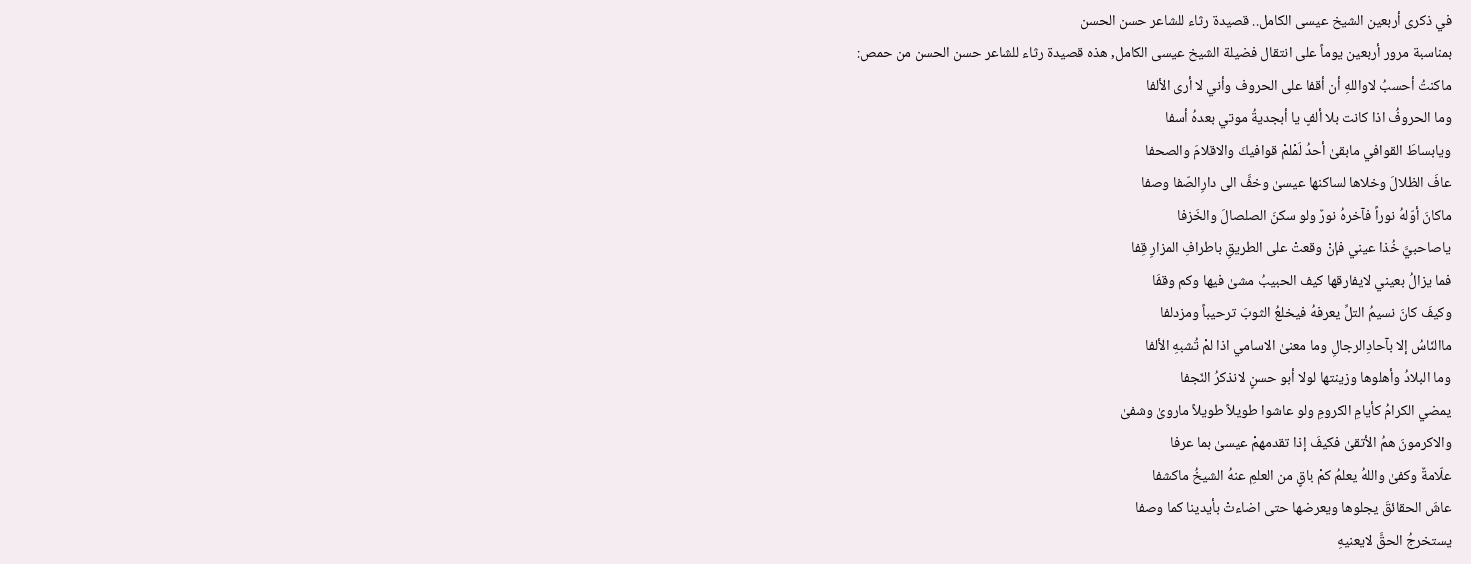في ذكرى أربعين الشيخ عيسى الكامل.. قصيدة رثاء للشاعر حسن الحسن
بمناسبة مرور أربعين يوماً على انتقال فضيلة الشيخ عيسى الكامل, هذه قصيدة رثاء للشاعر حسن الحسن من حمص:
ماكنتُ أحسبُ لاواللهِ أن أقفا على الحروف وأني لا أرى الألفا
وما الحروفُ اذا كانت بلا ألفٍ يا أبجديةُ موتي بعدهُ أسفا
ويابساطَ القوافي مابقىٰ أحدُ لَمْلمْ قوافيكَ والاقلامَ والصحفا
عافَ الظلالَ وخلاها لساكنها عيسىٰ وخفَّ الى دارِالصّفا وصفا
ماكانَ أوّلهُ نوراً فآخرهُ نورٌ ولو سكنَ الصلصالَ والخَزفا
ياصاحبيَّ خُذا عيني فإنْ وقعتْ على الطريقِ باطرافِ المزارِ قِفا
فما يزالُ بعيني لايفارقها كيف الحبيبُ مشىٰ فيها وكم وقفَا
وكيفَ كانَ نسيمُ التلِّ يعرفهُ فيخلعُ الثوبَ ترحيباً ومزدلفا
ماالنّاسُ إلا بآحادِالرجالِ وما معنىٰ الاسامي اذا لمْ تُشبهِ الألفا
وما البلادُ وأهلوها وزينتها لولا أبو حسنٍ لانذكرُ النّجفا
يمضي الكرامُ كأيامِ الكرومِ ولو عاشوا طويلاً طويلاً ماروىٰ وشفىٰ
والاكرمونَ همُ الأتقىٰ فكيفَ إذا تقدمهمْ عيسىٰ بما عرفا
علّامةٌ وكفىٰ واللهُ يعلمُ كمْ باقٍ من العلمِ عنهُ الشيخُ ماكشفا
عاشَ الحقائقَ يجلوها ويعرضها حتى اضاءتْ بأيدينا كما وصفا
يستخرجُ الحقَّ لايعنيهِ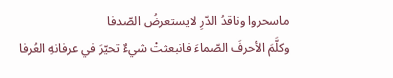ماسحروا وناقدُ الدّرِ لايستعرضُ الصّدفا
وكلَّمَ الأحرفَ الصّماءَ فانبعثتْ شيءٌ تحيّرَ في عرفانهِ العُرفا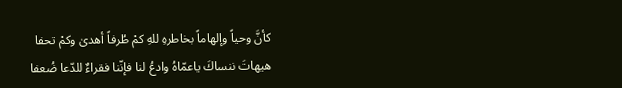كأنَّ وحياً وإلهاماً بخاطرهِ للهِ كمْ طُرفاً أهدىٰ وكمْ تحفا
هيهاتَ ننساكَ ياعمّاهُ وادعُ لنا فإنّنا فقراءٌ للدّعا ضُعفا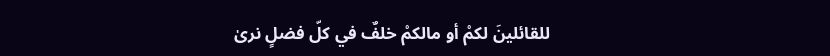للقائلينَ لكمْ أو مالكمْ خلفٌ في كلّ فضلٍ نرىٰ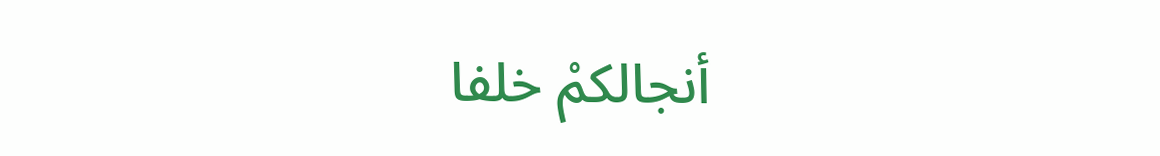أنجالكمْ خلفا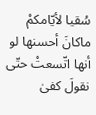سُقيا لأيّامكمْ ماكانَ أحسنها لو أنها اتّسعتْ حتّى نقولَ كفىٰ